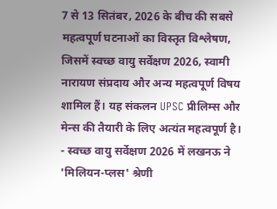7 से 13 सितंबर, 2026 के बीच की सबसे महत्वपूर्ण घटनाओं का विस्तृत विश्लेषण, जिसमें स्वच्छ वायु सर्वेक्षण 2026, स्वामी नारायण संप्रदाय और अन्य महत्वपूर्ण विषय शामिल हैं। यह संकलन UPSC प्रीलिम्स और मेन्स की तैयारी के लिए अत्यंत महत्वपूर्ण है।
- स्वच्छ वायु सर्वेक्षण 2026 में लखनऊ ने 'मिलियन-प्लस' श्रेणी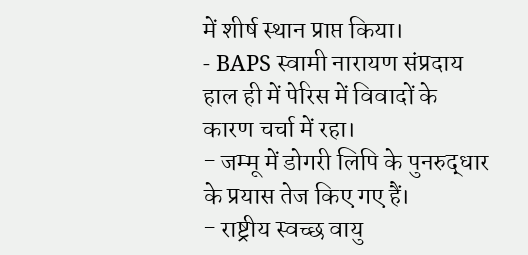में शीर्ष स्थान प्राप्त किया।
- BAPS स्वामी नारायण संप्रदाय हाल ही में पेरिस में विवादों के कारण चर्चा में रहा।
- जम्मू में डोगरी लिपि के पुनरुद्धार के प्रयास तेज किए गए हैं।
- राष्ट्रीय स्वच्छ वायु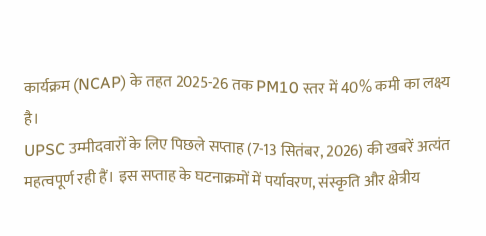कार्यक्रम (NCAP) के तहत 2025-26 तक PM10 स्तर में 40% कमी का लक्ष्य है।
UPSC उम्मीदवारों के लिए पिछले सप्ताह (7-13 सितंबर, 2026) की खबरें अत्यंत महत्वपूर्ण रही हैं। इस सप्ताह के घटनाक्रमों में पर्यावरण, संस्कृति और क्षेत्रीय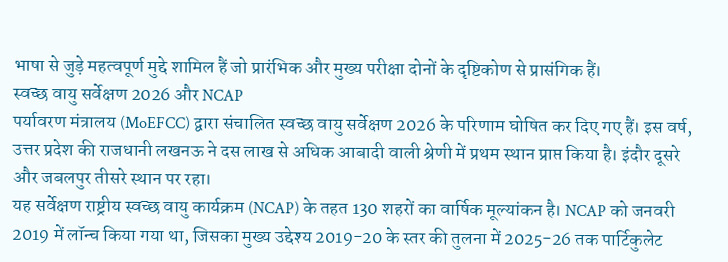भाषा से जुड़े महत्वपूर्ण मुद्दे शामिल हैं जो प्रारंभिक और मुख्य परीक्षा दोनों के दृष्टिकोण से प्रासंगिक हैं।
स्वच्छ वायु सर्वेक्षण 2026 और NCAP
पर्यावरण मंत्रालय (MoEFCC) द्वारा संचालित स्वच्छ वायु सर्वेक्षण 2026 के परिणाम घोषित कर दिए गए हैं। इस वर्ष, उत्तर प्रदेश की राजधानी लखनऊ ने दस लाख से अधिक आबादी वाली श्रेणी में प्रथम स्थान प्राप्त किया है। इंदौर दूसरे और जबलपुर तीसरे स्थान पर रहा।
यह सर्वेक्षण राष्ट्रीय स्वच्छ वायु कार्यक्रम (NCAP) के तहत 130 शहरों का वार्षिक मूल्यांकन है। NCAP को जनवरी 2019 में लॉन्च किया गया था, जिसका मुख्य उद्देश्य 2019-20 के स्तर की तुलना में 2025-26 तक पार्टिकुलेट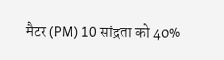मैटर (PM) 10 सांद्रता को 40%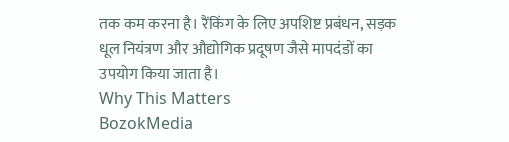तक कम करना है। रैंकिंग के लिए अपशिष्ट प्रबंधन, सड़क धूल नियंत्रण और औद्योगिक प्रदूषण जैसे मापदंडों का उपयोग किया जाता है।
Why This Matters
BozokMedia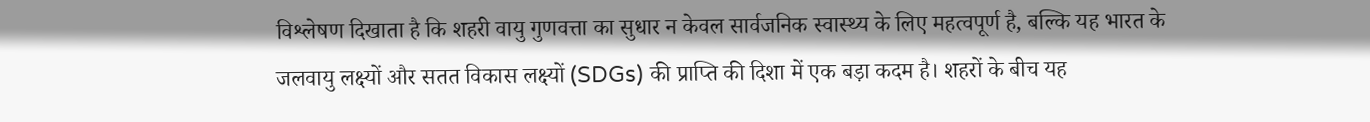विश्लेषण दिखाता है कि शहरी वायु गुणवत्ता का सुधार न केवल सार्वजनिक स्वास्थ्य के लिए महत्वपूर्ण है, बल्कि यह भारत के जलवायु लक्ष्यों और सतत विकास लक्ष्यों (SDGs) की प्राप्ति की दिशा में एक बड़ा कदम है। शहरों के बीच यह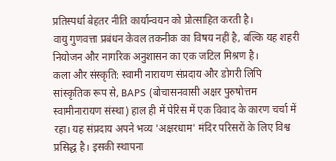प्रतिस्पर्धा बेहतर नीति कार्यान्वयन को प्रोत्साहित करती है।
वायु गुणवत्ता प्रबंधन केवल तकनीक का विषय नहीं है, बल्कि यह शहरी नियोजन और नागरिक अनुशासन का एक जटिल मिश्रण है।
कला और संस्कृति: स्वामी नारायण संप्रदाय और डोगरी लिपि
सांस्कृतिक रूप से, BAPS (बोचासनवासी अक्षर पुरुषोत्तम स्वामीनारायण संस्था) हाल ही में पेरिस में एक विवाद के कारण चर्चा में रहा। यह संप्रदाय अपने भव्य 'अक्षरधाम' मंदिर परिसरों के लिए विश्व प्रसिद्ध है। इसकी स्थापना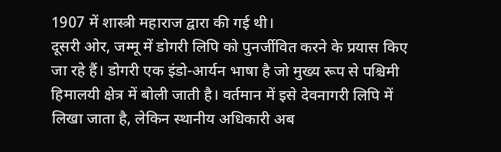1907 में शास्त्री महाराज द्वारा की गई थी।
दूसरी ओर, जम्मू में डोगरी लिपि को पुनर्जीवित करने के प्रयास किए जा रहे हैं। डोगरी एक इंडो-आर्यन भाषा है जो मुख्य रूप से पश्चिमी हिमालयी क्षेत्र में बोली जाती है। वर्तमान में इसे देवनागरी लिपि में लिखा जाता है, लेकिन स्थानीय अधिकारी अब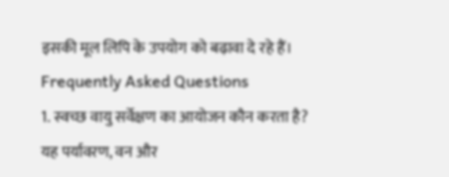इसकी मूल लिपि के उपयोग को बढ़ावा दे रहे हैं।
Frequently Asked Questions
1. स्वच्छ वायु सर्वेक्षण का आयोजन कौन करता है?
यह पर्यावरण, वन और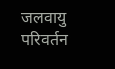जलवायु परिवर्तन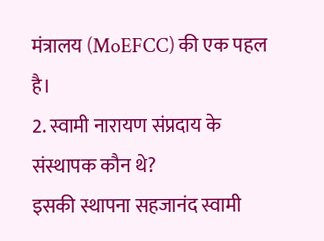मंत्रालय (MoEFCC) की एक पहल है।
2. स्वामी नारायण संप्रदाय के संस्थापक कौन थे?
इसकी स्थापना सहजानंद स्वामी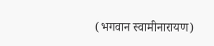(भगवान स्वामीनारायण)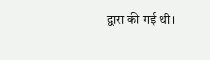द्वारा की गई थी।